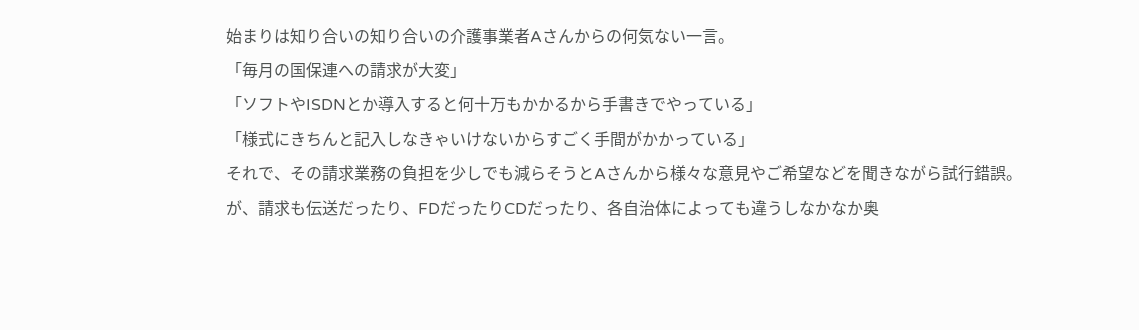始まりは知り合いの知り合いの介護事業者Aさんからの何気ない一言。
「毎月の国保連への請求が大変」
「ソフトやISDNとか導入すると何十万もかかるから手書きでやっている」
「様式にきちんと記入しなきゃいけないからすごく手間がかかっている」
それで、その請求業務の負担を少しでも減らそうとAさんから様々な意見やご希望などを聞きながら試行錯誤。
が、請求も伝送だったり、FDだったりCDだったり、各自治体によっても違うしなかなか奥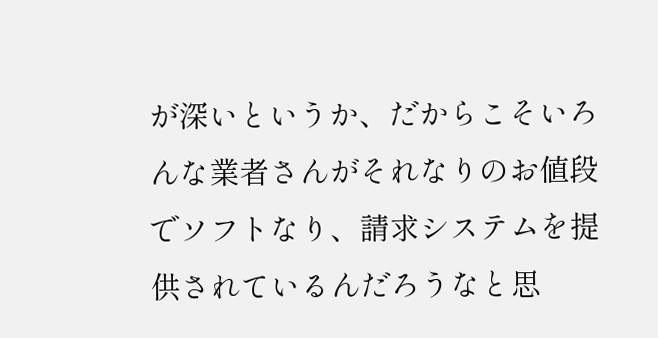が深いというか、だからこそいろんな業者さんがそれなりのお値段でソフトなり、請求システムを提供されているんだろうなと思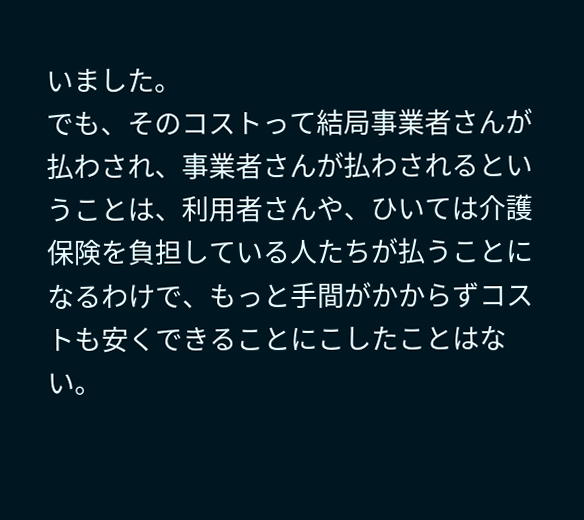いました。
でも、そのコストって結局事業者さんが払わされ、事業者さんが払わされるということは、利用者さんや、ひいては介護保険を負担している人たちが払うことになるわけで、もっと手間がかからずコストも安くできることにこしたことはない。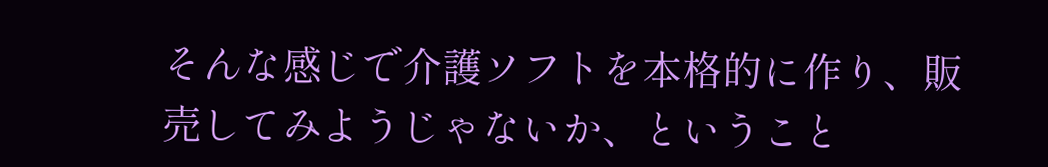そんな感じで介護ソフトを本格的に作り、販売してみようじゃないか、ということ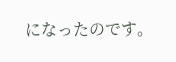になったのです。